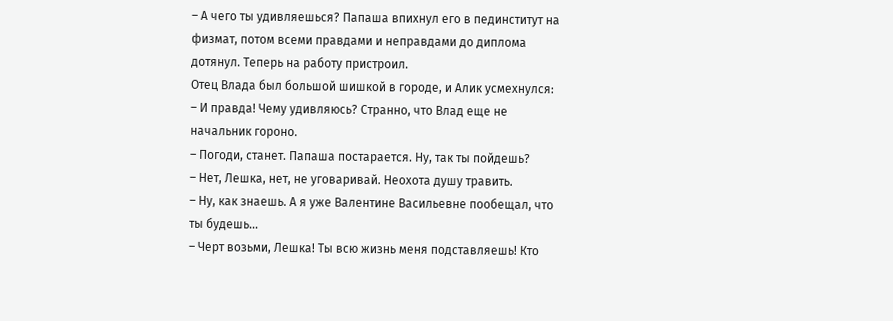– А чего ты удивляешься? Папаша впихнул его в пединститут на физмат, потом всеми правдами и неправдами до диплома дотянул. Теперь на работу пристроил.
Отец Влада был большой шишкой в городе, и Алик усмехнулся:
– И правда! Чему удивляюсь? Странно, что Влад еще не начальник гороно.
– Погоди, станет. Папаша постарается. Ну, так ты пойдешь?
– Нет, Лешка, нет, не уговаривай. Неохота душу травить.
– Ну, как знаешь. А я уже Валентине Васильевне пообещал, что ты будешь…
– Черт возьми, Лешка! Ты всю жизнь меня подставляешь! Кто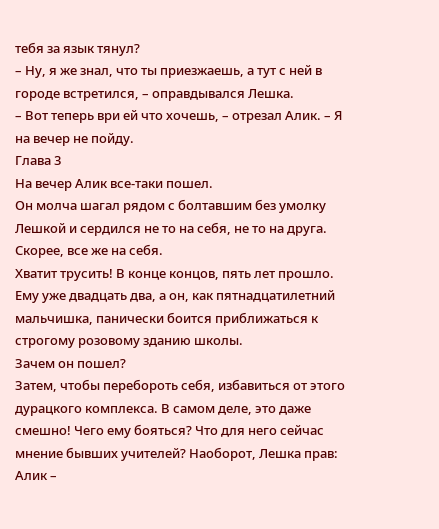тебя за язык тянул?
– Ну, я же знал, что ты приезжаешь, а тут с ней в городе встретился, – оправдывался Лешка.
– Вот теперь ври ей что хочешь, – отрезал Алик. – Я на вечер не пойду.
Глава 3
На вечер Алик все-таки пошел.
Он молча шагал рядом с болтавшим без умолку Лешкой и сердился не то на себя, не то на друга. Скорее, все же на себя.
Хватит трусить! В конце концов, пять лет прошло. Ему уже двадцать два, а он, как пятнадцатилетний мальчишка, панически боится приближаться к строгому розовому зданию школы.
Зачем он пошел?
Затем, чтобы перебороть себя, избавиться от этого дурацкого комплекса. В самом деле, это даже смешно! Чего ему бояться? Что для него сейчас мнение бывших учителей? Наоборот, Лешка прав: Алик –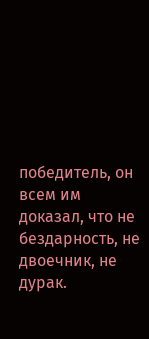победитель, он всем им доказал, что не бездарность, не двоечник, не дурак.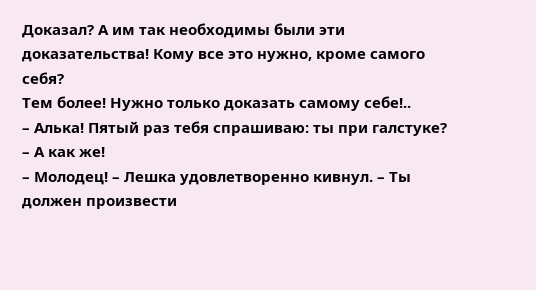Доказал? А им так необходимы были эти доказательства! Кому все это нужно, кроме самого себя?
Тем более! Нужно только доказать самому себе!..
– Алька! Пятый раз тебя спрашиваю: ты при галстуке?
– А как же!
– Молодец! – Лешка удовлетворенно кивнул. – Ты должен произвести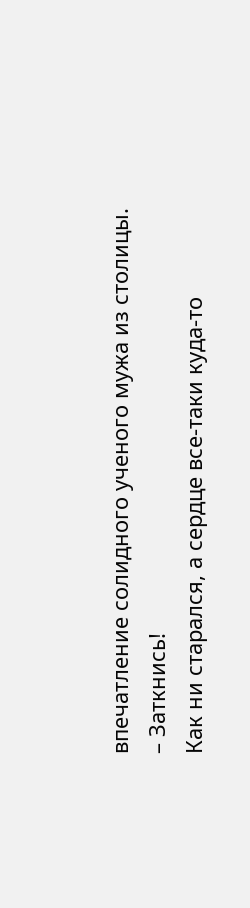впечатление солидного ученого мужа из столицы.
– Заткнись!
Как ни старался, а сердце все-таки куда-то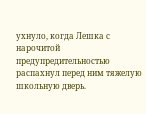ухнуло, когда Лешка с нарочитой предупредительностью распахнул перед ним тяжелую школьную дверь.